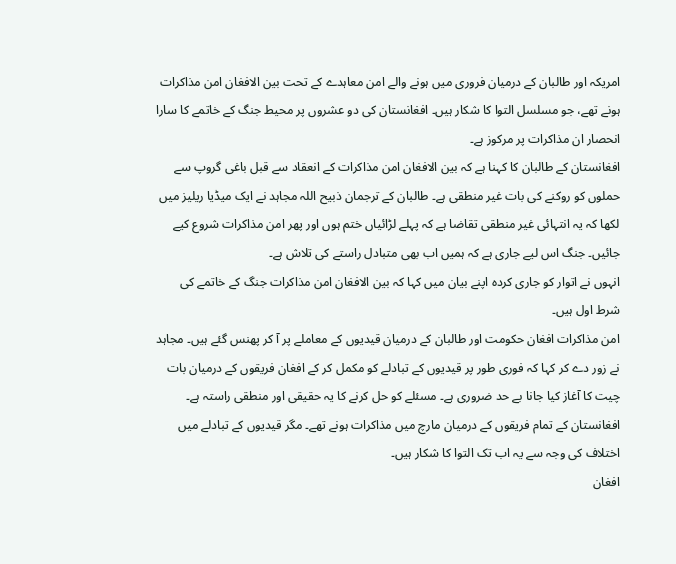امریکہ اور طالبان کے درمیان فروری میں ہونے والے امن معاہدے کے تحت بین الافغان امن مذاکرات ہونے تھے، جو مسلسل التوا کا شکار ہیں۔ افغانستان کی دو عشروں پر محیط جنگ کے خاتمے کا سارا انحصار ان مذاکرات پر مرکوز ہے۔
افغانستان کے طالبان کا کہنا ہے کہ بین الافغان امن مذاکرات کے انعقاد سے قبل باغی گروپ سے حملوں کو روکنے کی بات غیر منطقی ہے۔ طالبان کے ترجمان ذبیح اللہ مجاہد نے ایک میڈیا ریلیز میں لکھا کہ یہ انتہائی غیر منطقی تقاضا ہے کہ پہلے لڑائیاں ختم ہوں اور پھر امن مذاکرات شروع کیے جائیں۔ جنگ اس لیے جاری ہے کہ ہمیں اب بھی متبادل راستے کی تلاش ہے۔
انہوں نے اتوار کو جاری کردہ اپنے بیان میں کہا کہ بین الافغان امن مذاکرات جنگ کے خاتمے کی شرط اول ہیں۔
امن مذاکرات افغان حکومت اور طالبان کے درمیان قیدیوں کے معاملے پر آ کر پھنس گئے ہیں۔ مجاہد نے زور دے کر کہا کہ فوری طور پر قیدیوں کے تبادلے کو مکمل کر کے افغان فریقوں کے درمیان بات چیت کا آغاز کیا جانا بے حد ضروری ہے۔ مسئلے کو حل کرنے کا یہ حقیقی اور منطقی راستہ ہے۔
افغانستان کے تمام فریقوں کے درمیان مارچ میں مذاکرات ہونے تھے۔ مگر قیدیوں کے تبادلے میں اختلاف کی وجہ سے یہ اب تک التوا کا شکار ہیں۔
افغان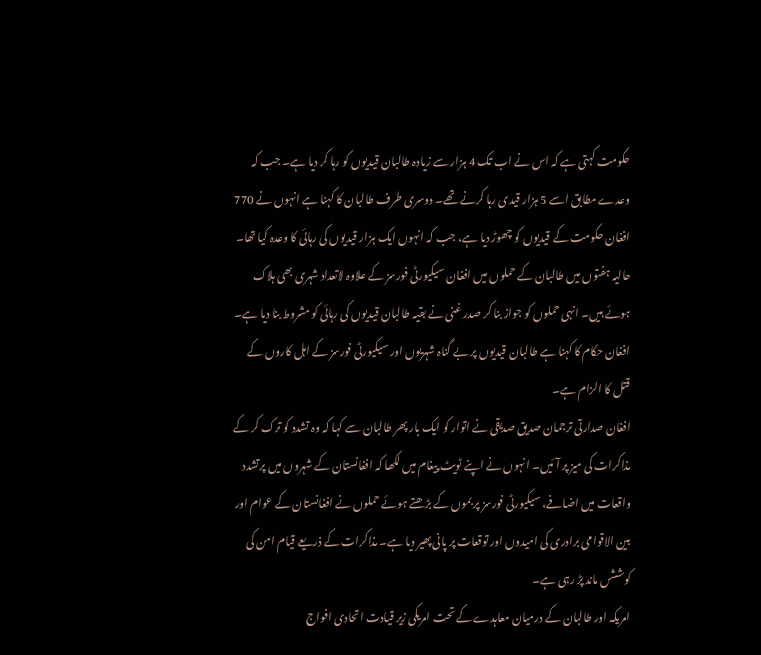حکومت کہتی ہے کہ اس نے اب تک 4 ہزار سے زیادہ طالبان قیدیوں کو رہا کر دیا ہے۔ جب کہ وعدے مطابق اسے 5 ہزار قیدی رہا کرنے تھے۔ دوسری طرف طالبان کا کہنا ہے انہوں نے 770 افغان حکومت کے قیدیوں کو چھوڑ دیا ہے، جب کہ انہوں ایک ہزار قیدیوں کی رہائی کا وعدہ کیا تھا۔
حالیہ ہفتوں میں طالبان کے حملوں میں افغان سیکیورٹی فورسز کے علاوہ لاتعداد شہری بھی ہلاک ہوئے ہیں۔ انہی حملوں کو جواز بنا کر صدر غنی نے بقیہ طالبان قیدیوں کی رہائی کو مشروط بنا دیا ہے۔ افغان حکام کا کہنا ہے طالبان قیدیوں پر بے گناہ شہریوں اور سیکیورٹی فورسز کے اہل کاروں کے قتل کا الزام ہے۔
افغان صدارتی ترجمان صدیق صدیقی نے اتوار کو ایک بار پھر طالبان سے کہا کہ وہ تشدد کو ترک کر کے مذاکرات کی میز پر آئیں۔ انہوں نے اپنے ٹویٹ پیغام میں لکھا کہ افغانستان کے شہروں میں پرتشدد واقعات میں اضافے، سیکیورٹی فورسز پر بموں کے بڑھتے ہوئے حملوں نے افغانستان کے عوام اور بین الاقوامی برادری کی امیدوں اور توقعات پر پانی پھیر دیا ہے۔ مذاکرات کے ذریعے قیام امن کی کوششں ماند پڑ رہی ہے۔
امریکہ اور طالبان کے درمیان معاہدے کے تحت امریکی زیر قیادت اتحادی افواج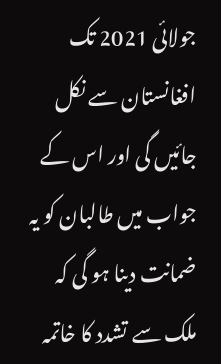جولائی 2021 تک افغانستان سے نکل جائیں گی اور اس کے جواب میں طالبان کو یہ ضمانت دینا ہو گی کہ ملک سے تشدد کا خاتمہ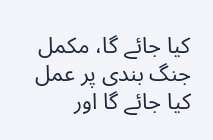کیا جائے گا، مکمل جنگ بندی پر عمل کیا جائے گا اور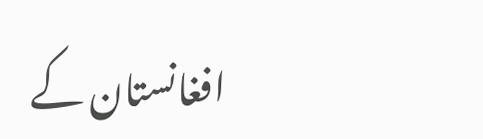افغانستان کے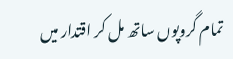تمام گروپوں ساتھ مل کر اقتدار میں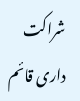شراکت داری قائم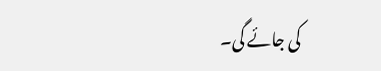کی جائے گی۔